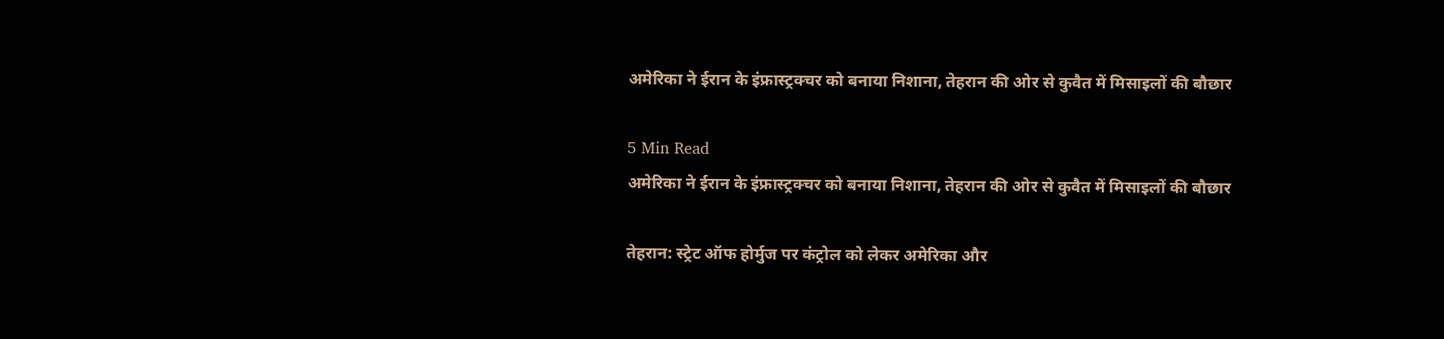अमेरिका ने ईरान के इंफ्रास्ट्रक्चर को बनाया निशाना, तेहरान की ओर से कुवैत में मिसाइलों की बौछार

5 Min Read
अमेरिका ने ईरान के इंफ्रास्ट्रक्चर को बनाया निशाना, तेहरान की ओर से कुवैत में मिसाइलों की बौछार

तेहरान: स्ट्रेट ऑफ होर्मुज पर कंट्रोल को लेकर अमेरिका और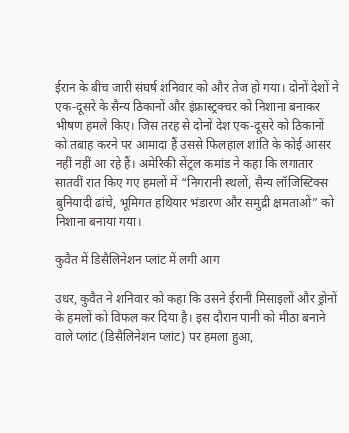ईरान के बीच जारी संघर्ष शनिवार को और तेज हो गया। दोनों देशों ने एक-दूसरे के सैन्य ठिकानों और इंफ्रास्ट्रक्चर को निशाना बनाकर भीषण हमले किए। जिस तरह से दोनों देश एक-दूसरे को ठिकानों को तबाह करने पर आमादा हैं उससे फिलहाल शांति के कोई आसर नहीं नहीं आ रहे हैं। अमेरिकी सेंट्रल कमांड ने कहा कि लगातार सातवीं रात किए गए हमलों में “निगरानी स्थलों, सैन्य लॉजिस्टिक्स बुनियादी ढांचे, भूमिगत हथियार भंडारण और समुद्री क्षमताओं” को निशाना बनाया गया।

कुवैत में डिसैलिनेशन प्लांट में लगी आग

उधर, कुवैत ने शनिवार को कहा कि उसने ईरानी मिसाइलों और ड्रोनों के हमलों को विफल कर दिया है। इस दौरान पानी को मीठा बनाने वाले प्लांट (डिसैलिनेशन प्लांट) पर हमला हुआ,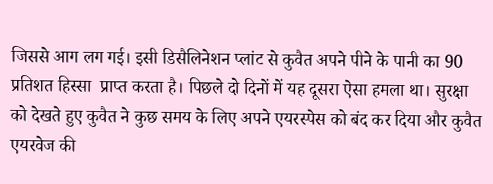जिससे आग लग गई। इसी डिसैलिनेशन प्लांट से कुवैत अपने पीने के पानी का 90 प्रतिशत हिस्सा  प्राप्त करता है। पिछले दो दिनों में यह दूसरा ऐसा हमला था। सुरक्षा को देखते हुए कुवैत ने कुछ समय के लिए अपने एयरस्पेस को बंद कर दिया और कुवैत एयरवेज की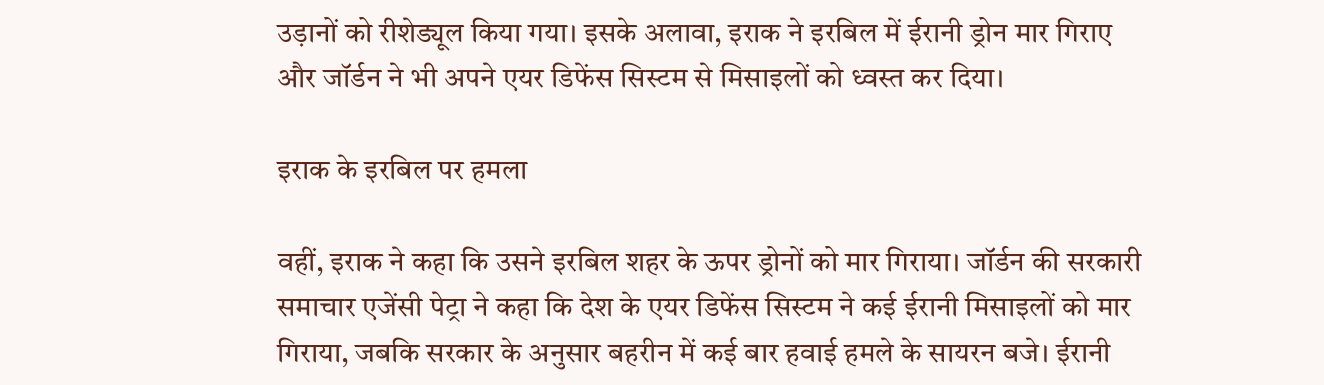उड़ानों को रीशेड्यूल किया गया। इसके अलावा, इराक ने इरबिल में ईरानी ड्रोन मार गिराए और जॉर्डन ने भी अपने एयर डिफेंस सिस्टम से मिसाइलों को ध्वस्त कर दिया।

इराक के इरबिल पर हमला

वहीं, इराक ने कहा कि उसने इरबिल शहर के ऊपर ड्रोनों को मार गिराया। जॉर्डन की सरकारी समाचार एजेंसी पेट्रा ने कहा कि देश के एयर डिफेंस सिस्टम ने कई ईरानी मिसाइलों को मार गिराया, जबकि सरकार के अनुसार बहरीन में कई बार हवाई हमले के सायरन बजे। ईरानी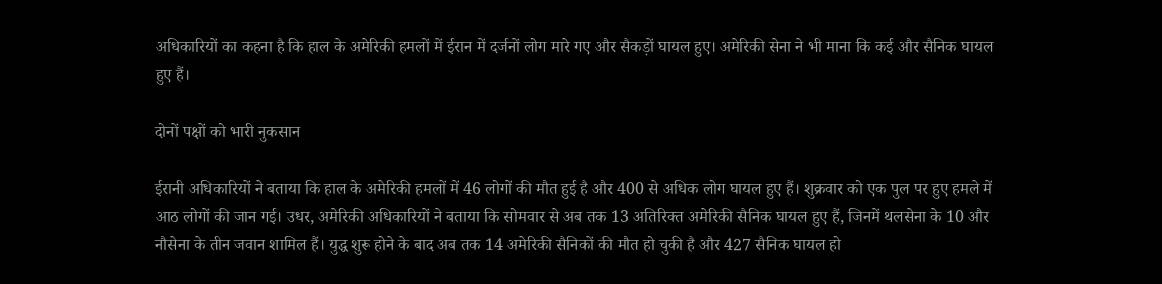अधिकारियों का कहना है कि हाल के अमेरिकी हमलों में ईरान में दर्जनों लोग मारे गए और सैकड़ों घायल हुए। अमेरिकी सेना ने भी माना कि कई और सैनिक घायल हुए हैं।

दोनों पक्षों को भारी नुकसान

ईरानी अधिकारियों ने बताया कि हाल के अमेरिकी हमलों में 46 लोगों की मौत हुई है और 400 से अधिक लोग घायल हुए हैं। शुक्रवार को एक पुल पर हुए हमले में आठ लोगों की जान गई। उधर, अमेरिकी अधिकारियों ने बताया कि सोमवार से अब तक 13 अतिरिक्त अमेरिकी सैनिक घायल हुए हैं, जिनमें थलसेना के 10 और नौसेना के तीन जवान शामिल हैं। युद्ध शुरू होने के बाद अब तक 14 अमेरिकी सैनिकों की मौत हो चुकी है और 427 सैनिक घायल हो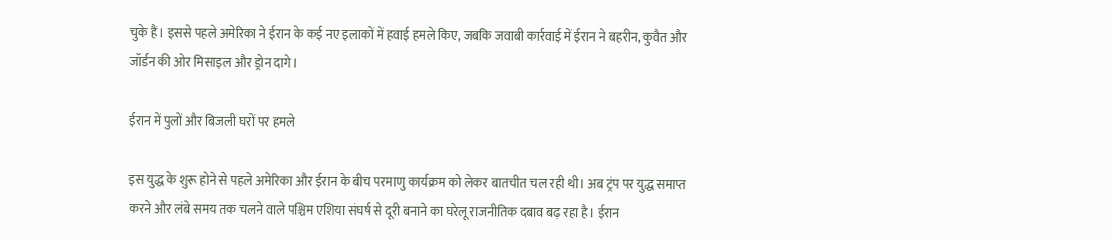चुके हैं। इससे पहले अमेरिका ने ईरान के कई नए इलाकों में हवाई हमले किए, जबकि जवाबी कार्रवाई में ईरान ने बहरीन, कुवैत और जॉर्डन की ओर मिसाइल और ड्रोन दागे।

ईरान में पुलों और बिजली घरों पर हमले

इस युद्ध के शुरू होने से पहले अमेरिका और ईरान के बीच परमाणु कार्यक्रम को लेकर बातचीत चल रही थी। अब ट्रंप पर युद्ध समाप्त करने और लंबे समय तक चलने वाले पश्चिम एशिया संघर्ष से दूरी बनाने का घरेलू राजनीतिक दबाव बढ़ रहा है। ईरान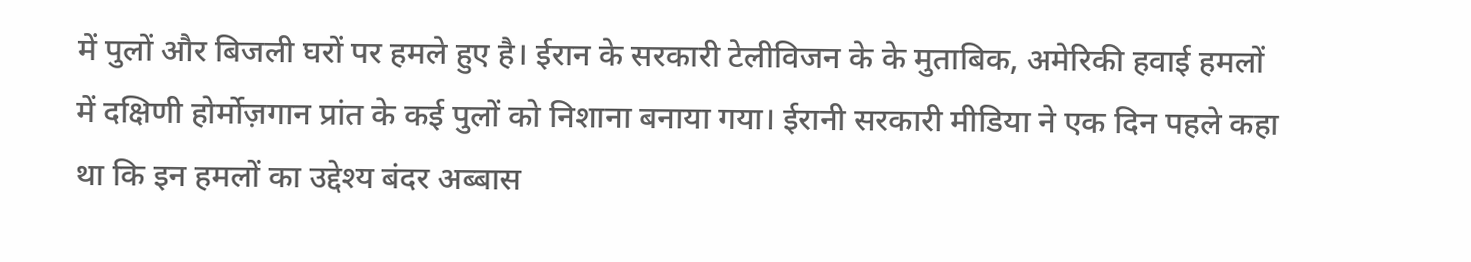में पुलों और बिजली घरों पर हमले हुए है। ईरान के सरकारी टेलीविजन के के मुताबिक, अमेरिकी हवाई हमलों में दक्षिणी होर्मोज़गान प्रांत के कई पुलों को निशाना बनाया गया। ईरानी सरकारी मीडिया ने एक दिन पहले कहा था कि इन हमलों का उद्देश्य बंदर अब्बास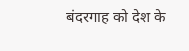बंदरगाह को देश के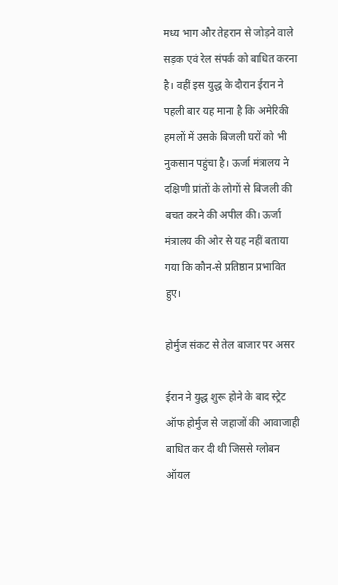मध्य भाग और तेहरान से जोड़ने वाले सड़क एवं रेल संपर्क को बाधित करना है। वहीं इस युद्ध के दौरान ईरान ने पहली बार यह माना है कि अमेरिकी हमलों में उसके बिजली घरों को भी नुकसान पहुंचा है। ऊर्जा मंत्रालय ने दक्षिणी प्रांतों के लोगों से बिजली की बचत करने की अपील की। ऊर्जा मंत्रालय की ओर से यह नहीं बताया गया कि कौन-से प्रतिष्ठान प्रभावित हुए।

होर्मुज संकट से तेल बाजार पर असर

ईरान ने युद्ध शुरू होने के बाद स्ट्रेट ऑफ होर्मुज से जहाजों की आवाजाही बाधित कर दी थी जिससे ग्लोबन ऑयल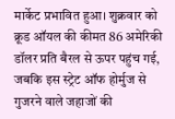मार्केट प्रभावित हुआ। शुक्रवार को क्रूड ऑयल की कीमत 86 अमेरिकी डॉलर प्रति बैरल से ऊपर पहुंच गई, जबकि इस स्ट्रेट ऑफ होर्मुज से गुजरने वाले जहाजों की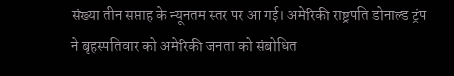संख्या तीन सप्ताह के न्यूनतम स्तर पर आ गई। अमेरिकी राष्ट्रपति डोनाल्ड ट्रंप ने बृहस्पतिवार को अमेरिकी जनता को संबोधित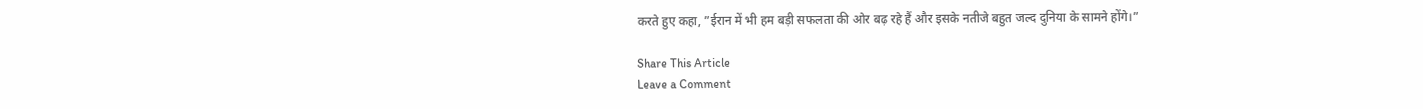करते हुए कहा, ”ईरान में भी हम बड़ी सफलता की ओर बढ़ रहे हैं और इसके नतीजे बहुत जल्द दुनिया के सामने होंगे।”

Share This Article
Leave a Comment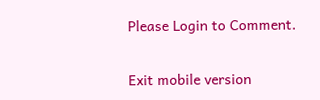Please Login to Comment.

Exit mobile version